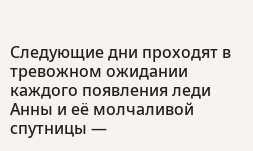Следующие дни проходят в тревожном ожидании каждого появления леди Анны и её молчаливой спутницы —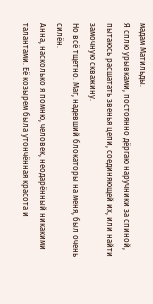мадам Матильды.
Я сплю урывками, постоянно дёргаю наручники за спиной, пытаюсь расшатать звенья цепи, соединяющей их, или найти замочную скважину.
Но всё тщетно. Маг, надевший блокаторы на меня, был очень силён.
Анна, насколько я помню, человек, неодарённый никакими талантами. Её козырем была утончённая красота и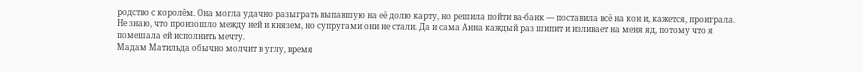родство с королём. Она могла удачно разыграть выпавшую на её долю карту, но решила пойти ва-банк — поставила всё на кон и, кажется, проиграла.
Не знаю, что произошло между ней и князем, но супругами они не стали. Да и сама Анна каждый раз шипит и изливает на меня яд, потому что я помешала ей исполнить мечту.
Мадам Матильда обычно молчит в углу, время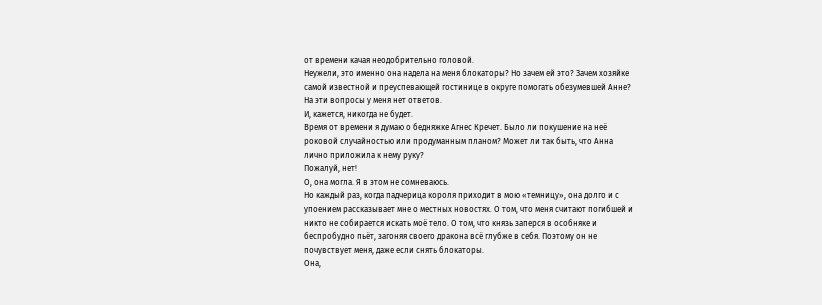от времени качая неодобрительно головой.
Неужели, это именно она надела на меня блокаторы? Но зачем ей это? Зачем хозяйке самой известной и преуспевающей гостинице в округе помогать обезумевшей Анне?
На эти вопросы у меня нет ответов.
И, кажется, никогда не будет.
Время от времени я думаю о бедняжке Агнес Кречет. Было ли покушение на неё роковой случайностью или продуманным планом? Может ли так быть, что Анна лично приложила к нему руку?
Пожалуй, нет!
О, она могла. Я в этом не сомневаюсь.
Но каждый раз, когда падчерица короля приходит в мою «темницу», она долго и с упоением рассказывает мне о местных новостях. О том, что меня считают погибшей и никто не собирается искать моё тело. О том, что князь заперся в особняке и беспробудно пьёт, загоняя своего дракона всё глубже в себя. Поэтому он не почувствует меня, даже если снять блокаторы.
Она,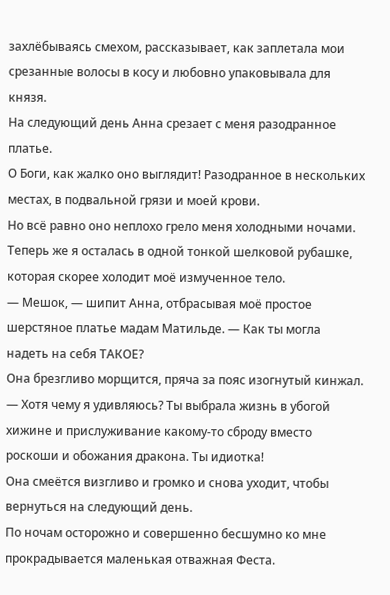захлёбываясь смехом, рассказывает, как заплетала мои срезанные волосы в косу и любовно упаковывала для князя.
На следующий день Анна срезает с меня разодранное платье.
О Боги, как жалко оно выглядит! Разодранное в нескольких местах, в подвальной грязи и моей крови.
Но всё равно оно неплохо грело меня холодными ночами. Теперь же я осталась в одной тонкой шелковой рубашке, которая скорее холодит моё измученное тело.
— Мешок, — шипит Анна, отбрасывая моё простое шерстяное платье мадам Матильде. — Как ты могла надеть на себя ТАКОЕ?
Она брезгливо морщится, пряча за пояс изогнутый кинжал.
— Хотя чему я удивляюсь? Ты выбрала жизнь в убогой хижине и прислуживание какому-то сброду вместо роскоши и обожания дракона. Ты идиотка!
Она смеётся визгливо и громко и снова уходит, чтобы вернуться на следующий день.
По ночам осторожно и совершенно бесшумно ко мне прокрадывается маленькая отважная Феста.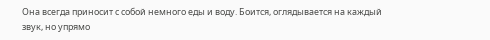Она всегда приносит с собой немного еды и воду. Боится, оглядывается на каждый звук, но упрямо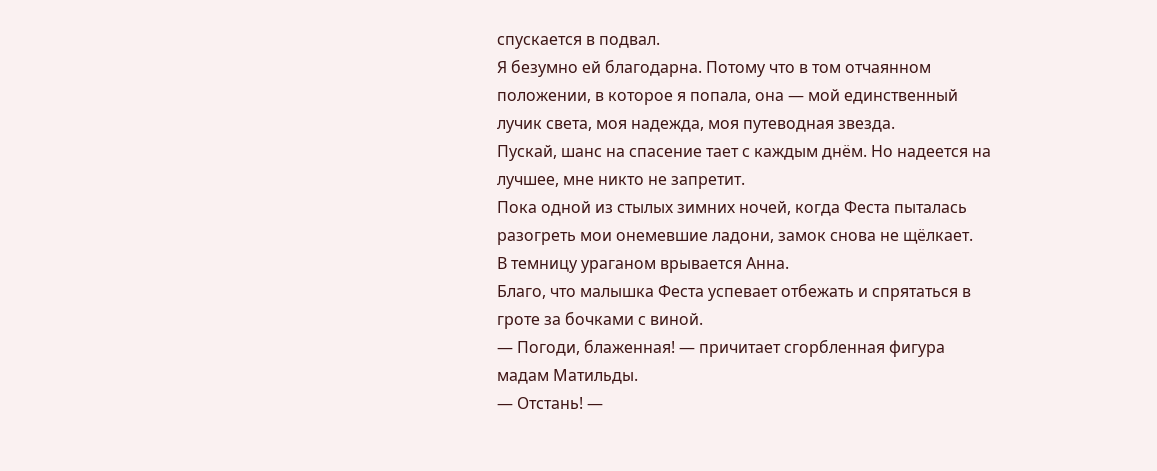спускается в подвал.
Я безумно ей благодарна. Потому что в том отчаянном положении, в которое я попала, она — мой единственный лучик света, моя надежда, моя путеводная звезда.
Пускай, шанс на спасение тает с каждым днём. Но надеется на лучшее, мне никто не запретит.
Пока одной из стылых зимних ночей, когда Феста пыталась разогреть мои онемевшие ладони, замок снова не щёлкает.
В темницу ураганом врывается Анна.
Благо, что малышка Феста успевает отбежать и спрятаться в гроте за бочками с виной.
— Погоди, блаженная! — причитает сгорбленная фигура мадам Матильды.
— Отстань! —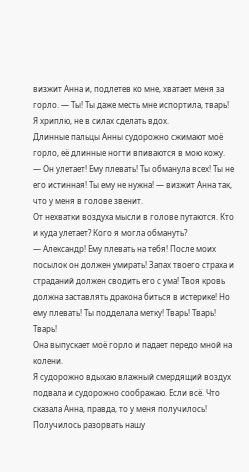визжит Анна и, подлетев ко мне, хватает меня за горло. — Ты! Ты даже месть мне испортила, тварь!
Я хриплю, не в силах сделать вдох.
Длинные пальцы Анны судорожно сжимают моё горло, её длинные ногти впиваются в мою кожу.
— Он улетает! Ему плевать! Ты обманула всех! Ты не его истинная! Ты ему не нужна! — визжит Анна так, что у меня в голове звенит.
От нехватки воздуха мысли в голове путаются. Кто и куда улетает? Кого я могла обмануть?
— Александр! Ему плевать на тебя! После моих посылок он должен умирать! Запах твоего страха и страданий должен сводить его с ума! Твоя кровь должна заставлять дракона биться в истерике! Но ему плевать! Ты подделала метку! Тварь! Тварь! Тварь!
Она выпускает моё горло и падает передо мной на колени.
Я судорожно вдыхаю влажный смердящий воздух подвала и судорожно соображаю. Если всё. Что сказала Анна, правда, то у меня получилось! Получилось разорвать нашу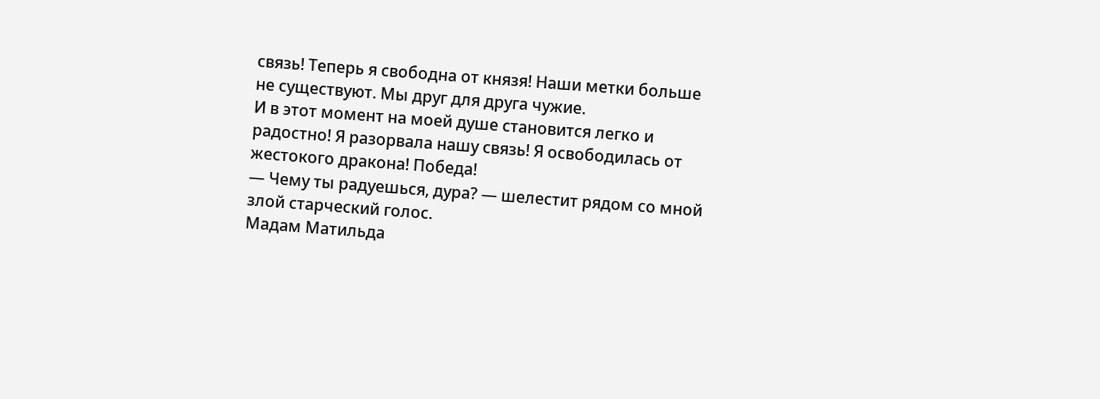связь! Теперь я свободна от князя! Наши метки больше не существуют. Мы друг для друга чужие.
И в этот момент на моей душе становится легко и радостно! Я разорвала нашу связь! Я освободилась от жестокого дракона! Победа!
— Чему ты радуешься, дура? — шелестит рядом со мной злой старческий голос.
Мадам Матильда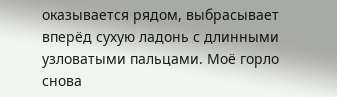оказывается рядом, выбрасывает вперёд сухую ладонь с длинными узловатыми пальцами. Моё горло снова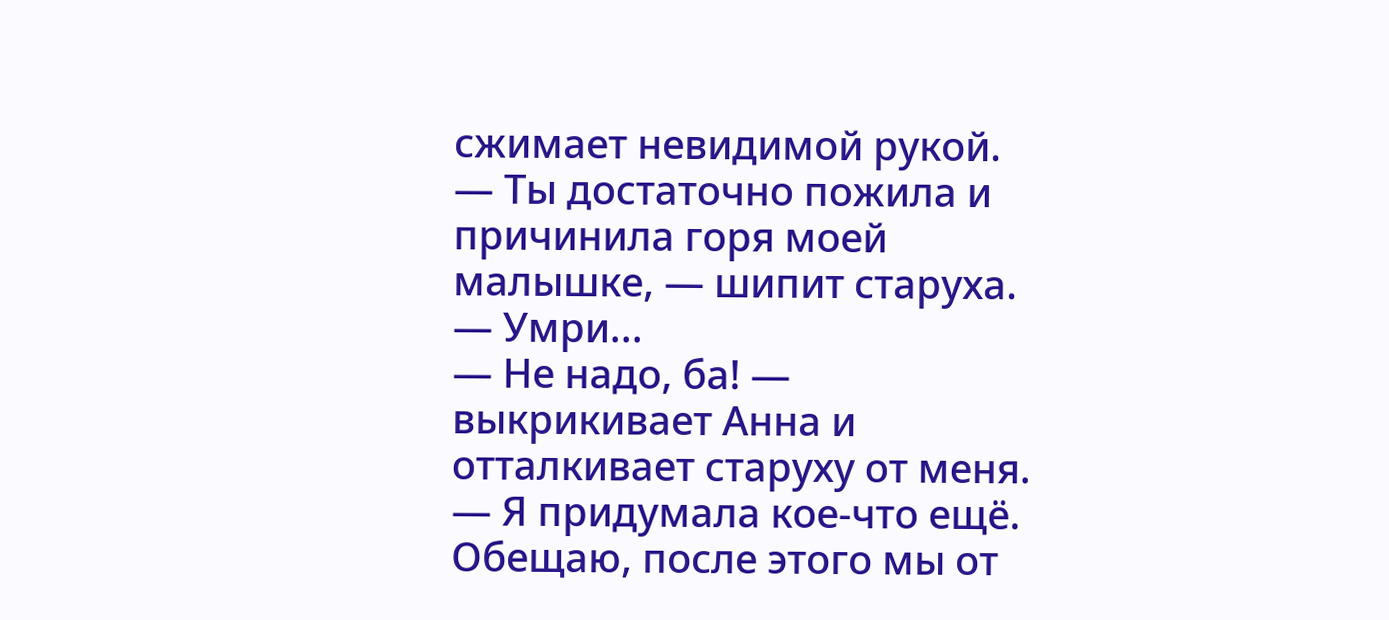сжимает невидимой рукой.
— Ты достаточно пожила и причинила горя моей малышке, — шипит старуха. — Умри...
— Не надо, ба! — выкрикивает Анна и отталкивает старуху от меня. — Я придумала кое-что ещё. Обещаю, после этого мы от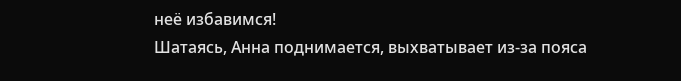неё избавимся!
Шатаясь, Анна поднимается, выхватывает из-за пояса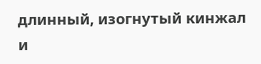длинный, изогнутый кинжал и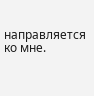направляется ко мне.